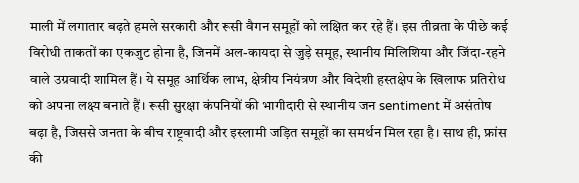माली में लगातार बढ़ते हमले सरकारी और रूसी वैगन समूहों को लक्षित कर रहे हैं। इस तीव्रता के पीछे कई विरोधी ताकतों का एकजुट होना है, जिनमें अल-कायदा से जुड़े समूह, स्थानीय मिलिशिया और जिंदा-रहने वाले उग्रवादी शामिल हैं। ये समूह आर्थिक लाभ, क्षेत्रीय नियंत्रण और विदेशी हस्तक्षेप के खिलाफ प्रतिरोध को अपना लक्ष्य बनाते हैं। रूसी सुरक्षा कंपनियों की भागीदारी से स्थानीय जन sentiment में असंतोष बढ़ा है, जिससे जनता के बीच राष्ट्रवादी और इस्लामी जड़ित समूहों का समर्थन मिल रहा है। साथ ही, फ्रांस की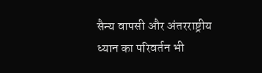सैन्य वापसी और अंतरराष्ट्रीय ध्यान का परिवर्तन भी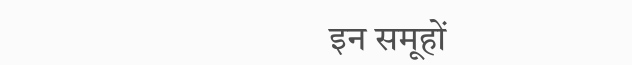इन समूहों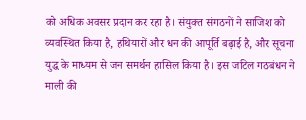को अधिक अवसर प्रदान कर रहा है। संयुक्त संगठनों ने साजिश को व्यवस्थित किया है, हथियारों और धन की आपूर्ति बढ़ाई है, और सूचना युद्ध के माध्यम से जन समर्थन हासिल किया है। इस जटिल गठबंधन ने माली की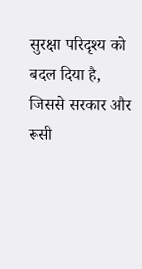सुरक्षा परिदृश्य को बदल दिया है, जिससे सरकार और रूसी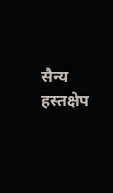सैन्य हस्तक्षेप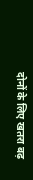दोनों के लिए खतरा बढ़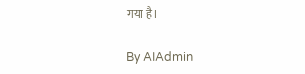गया है।

By AIAdmin